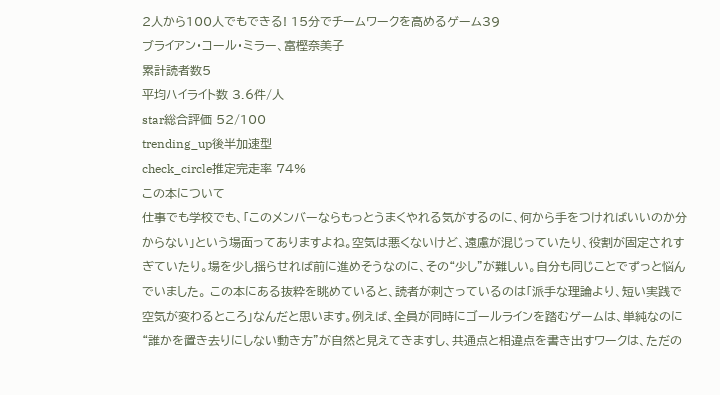2人から100人でもできる! 15分でチームワークを高めるゲーム39
ブライアン・コール・ミラー、富樫奈美子
累計読者数5
平均ハイライト数 3.6件/人
star総合評価 52/100
trending_up後半加速型
check_circle推定完走率 74%
この本について
仕事でも学校でも、「このメンバーならもっとうまくやれる気がするのに、何から手をつければいいのか分からない」という場面ってありますよね。空気は悪くないけど、遠慮が混じっていたり、役割が固定されすぎていたり。場を少し揺らせれば前に進めそうなのに、その“少し”が難しい。自分も同じことでずっと悩んでいました。 この本にある抜粋を眺めていると、読者が刺さっているのは「派手な理論より、短い実践で空気が変わるところ」なんだと思います。例えば、全員が同時にゴールラインを踏むゲームは、単純なのに“誰かを置き去りにしない動き方”が自然と見えてきますし、共通点と相違点を書き出すワークは、ただの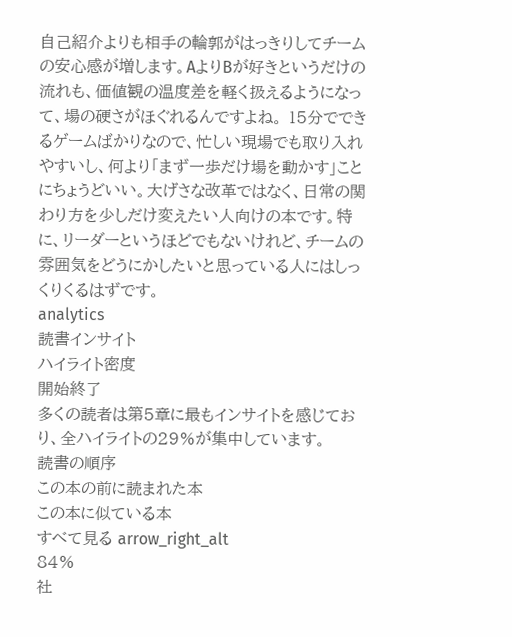自己紹介よりも相手の輪郭がはっきりしてチームの安心感が増します。AよりBが好きというだけの流れも、価値観の温度差を軽く扱えるようになって、場の硬さがほぐれるんですよね。 15分でできるゲームばかりなので、忙しい現場でも取り入れやすいし、何より「まず一歩だけ場を動かす」ことにちょうどいい。大げさな改革ではなく、日常の関わり方を少しだけ変えたい人向けの本です。特に、リーダーというほどでもないけれど、チームの雰囲気をどうにかしたいと思っている人にはしっくりくるはずです。
analytics
読書インサイト
ハイライト密度
開始終了
多くの読者は第5章に最もインサイトを感じており、全ハイライトの29%が集中しています。
読書の順序
この本の前に読まれた本
この本に似ている本
すべて見る arrow_right_alt
84%
社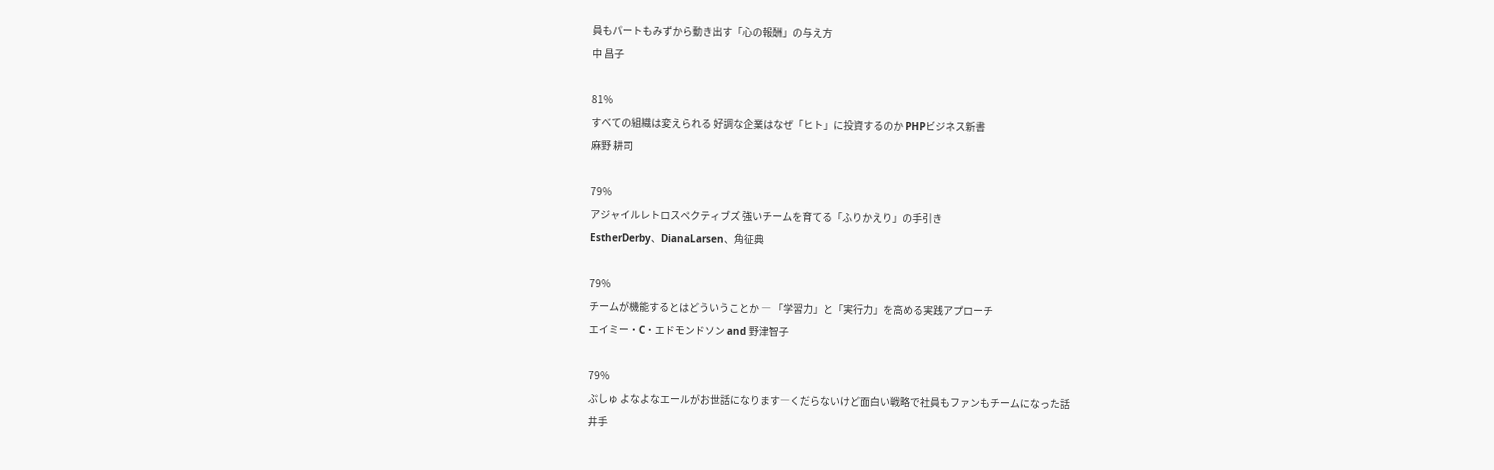員もパートもみずから動き出す「心の報酬」の与え方
中 昌子

81%
すべての組織は変えられる 好調な企業はなぜ「ヒト」に投資するのか PHPビジネス新書
麻野 耕司

79%
アジャイルレトロスペクティブズ 強いチームを育てる「ふりかえり」の手引き
EstherDerby、DianaLarsen、角征典

79%
チームが機能するとはどういうことか ― 「学習力」と「実行力」を高める実践アプローチ
エイミー・C・エドモンドソン and 野津智子

79%
ぷしゅ よなよなエールがお世話になります―くだらないけど面白い戦略で社員もファンもチームになった話
井手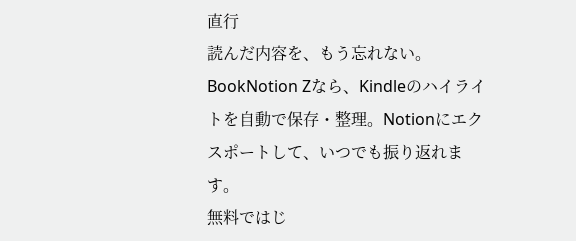直行
読んだ内容を、もう忘れない。
BookNotion Zなら、Kindleのハイライトを自動で保存・整理。Notionにエクスポートして、いつでも振り返れます。
無料ではじ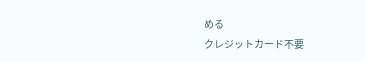める
クレジットカード不要